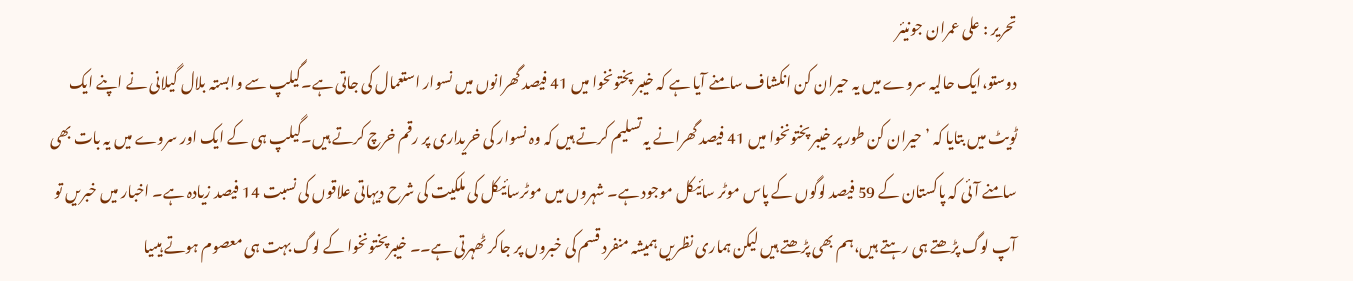تحریر : علی عمران جونیئر
دوستو،ایک حالیہ سروے میں یہ حیران کن انکشاف سامنے آیا ہے کہ خیبر پختونخوا میں 41 فیصد گھرانوں میں نسوار استعمال کی جاتی ہے۔گیلپ سے وابستہ بلال گیلانی نے اپنے ایک ٹویٹ میں بتایا کہ ’حیران کن طور پر خیبر پختونخوا میں 41 فیصد گھرانے یہ تسلیم کرتے ہیں کہ وہ نسوار کی خریداری پر رقم خرچ کرتے ہیں۔گیلپ ہی کے ایک اور سروے میں یہ بات بھی سامنے آئی کہ پاکستان کے 59 فیصد لوگوں کے پاس موٹر سائیکل موجود ہے۔ شہروں میں موٹرسائیکل کی ملکیت کی شرح دیہاتی علاقوں کی نسبت 14 فیصد زیادہ ہے۔ اخبار میں خبریں تو آپ لوگ پڑھتے ہی رہتے ہیں،ہم بھی پڑھتے ہیں لیکن ہماری نظریں ہمیشہ منفرد قسم کی خبروں پر جاکر ٹھہرتی ہے۔۔ خیبرپختونخوا کے لوگ بہت ہی معصوم ہوتے ہیںیا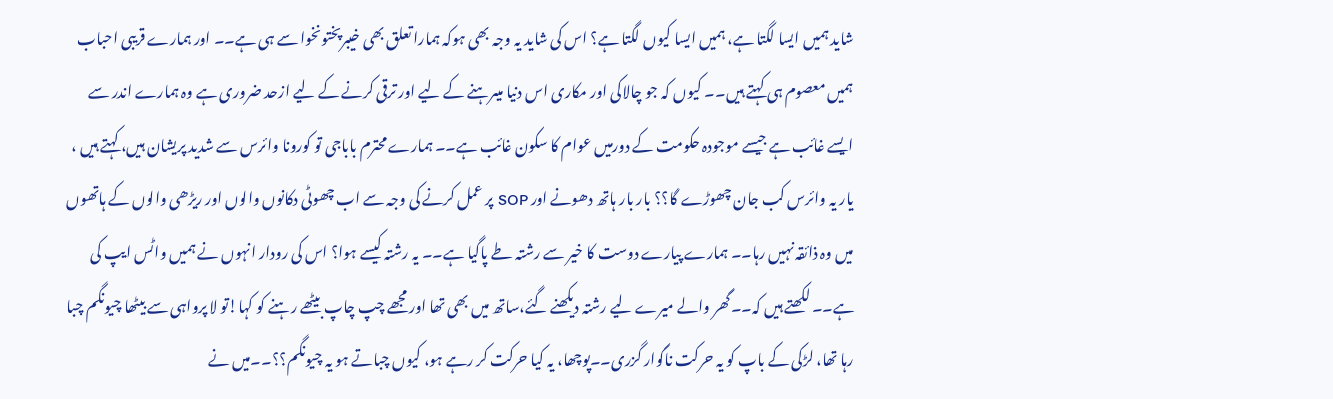شاید ہمیں ایسا لگتا ہے، ہمیں ایسا کیوں لگتا ہے؟ اس کی شاید یہ وجہ بھی ہوکہ ہمارا تعلق بھی خیبرپختونخوا سے ہی ہے۔۔ اور ہمارے قریبی احباب ہمیں معصوم ہی کہتے ہیں۔۔ کیوں کہ جو چالاکی اور مکاری اس دنیا میںرہنے کے لیے اور ترقی کرنے کے لیے ازحد ضروری ہے وہ ہمارے اندر سے ایسے غائب ہے جیسے موجودہ حکومت کے دورمیں عوام کا سکون غائب ہے۔۔ ہمارے محترم باباجی تو کورونا وائرس سے شدید پریشان ہیں، کہتے ہیں ، یار یہ وائرس کب جان چھوڑے گا؟؟ بار بار ہاتھ دھونے اور SOP پر عمل کرنے کی وجہ سے اب چھوٹی دکانوں والوں اور ریڑھی والوں کے ہاتھوں میں وہ ذائقہ نہیں رہا۔۔ ہمارے پیارے دوست کا خیر سے رشتہ طے پاگیا ہے۔۔ یہ رشتہ کیسے ہوا؟ اس کی رودار انہوں نے ہمیں واٹس ایپ کی ہے۔۔ لکھتے ہیں کہ۔۔گھر والے میرے لیے رشتہ دیکھنے گئے،ساتھ میں بھی تھا اور مجھے چپ چاپ بیٹھے رہنے کو کہا!تو لا پرواہی سے بیٹھا چیونگم چبا رہا تھا، لڑکی کے باپ کو یہ حرکت ناگوار گزری۔۔پوچھا، یہ کیا حرکت کر رہے ہو، کیوں چباتے ہو یہ چیونگم؟؟۔۔میں نے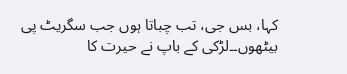کہا، بس جی، تب چباتا ہوں جب سگریٹ پی بیٹھوں۔۔لڑکی کے باپ نے حیرت کا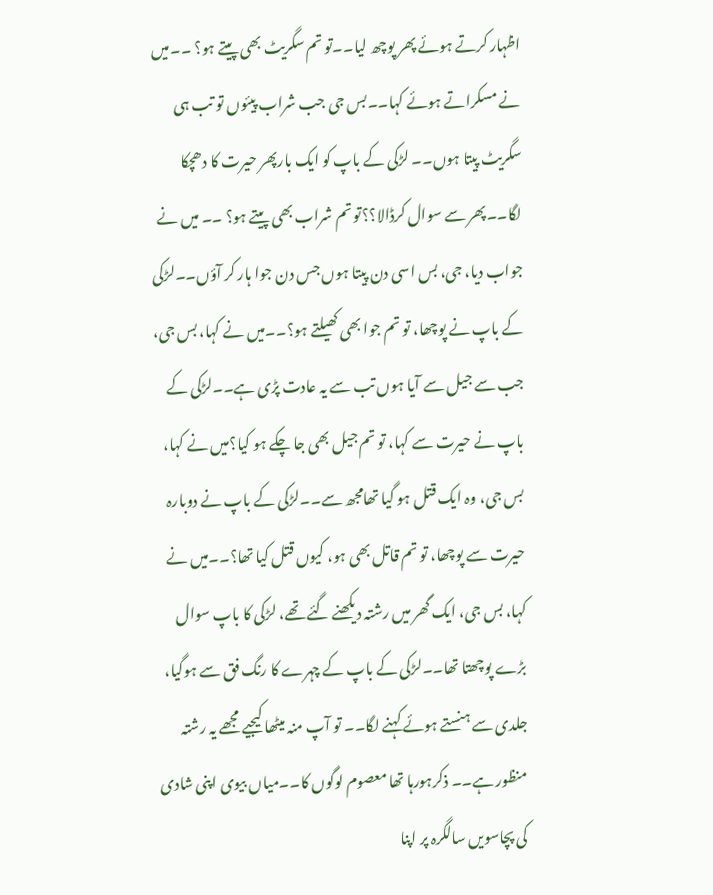اظہار کرتے ہوئے پھر پوچھ لیا۔۔تو تم سگریٹ بھی پیتے ہو؟ ۔۔میں نے مسکراتے ہوئے کہا۔۔بس جی جب شراب پیئوں تو تب ہی سگریٹ پیتا ہوں۔۔ لڑکی کے باپ کو ایک بارپھر حیرت کا دھچکا لگا۔۔پھر سے سوال کرڈالا؟؟تو تم شراب بھی پیتے ہو؟ ۔۔ میں نے جواب دیا، جی، بس اسی دن پیتا ہوں جس دن جوا ہار کر آؤں۔۔لڑکی کے باپ نے پوچھا، تو تم جوا بھی کھیلتے ہو؟۔۔میں نے کہا، بس جی، جب سے جیل سے آیا ہوں تب سے یہ عادت پڑی ہے۔۔لڑکی کے باپ نے حیرت سے کہا، تو تم جیل بھی جا چکے ہو کیا؟میں نے کہا، بس جی، وہ ایک قتل ہو گیا تھامجھ سے۔۔لڑکی کے باپ نے دوبارہ حیرت سے پوچھا، تو تم قاتل بھی ہو، کیوں قتل کیا تھا؟۔۔میں نے کہا، بس جی، ایک گھر میں رشتہ دیکھنے گئے تھے، لڑکی کا باپ سوال بڑے پوچھتا تھا۔۔لڑکی کے باپ کے چہرے کا رنگ فق سے ہوگیا، جلدی سے ہنستے ہوئے کہنے لگا۔۔ تو آپ منہ میٹھا کیجیے مجھے یہ رشتہ منظور ہے۔۔ ذکرہورہا تھا معصوم لوگوں کا۔۔میاں بیوی اپنی شادی کی پچاسویں سالگرہ پر اپنا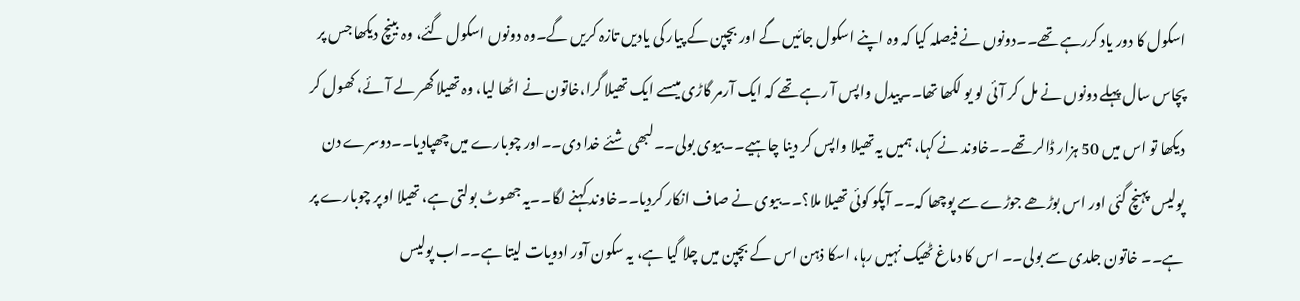اسکول کا دور یاد کررہے تھے۔۔دونوں نے فیصلہ کیا کہ وہ اپنے اسکول جائیں گے اور بچپن کے پیار کی یادیں تازہ کریں گے۔وہ دونوں اسکول گئے، وہ بینچ دیکھا جس پر پچاس سال پہلے دونوں نے مل کر آئی لو یو لکھا تھا۔۔پیدل واپس آ رہے تھے کہ ایک آرمر گاڑی میںسے ایک تھیلا گرا،خاتون نے اٹھا لیا، وہ تھیلا گھر لے آئے، کھول کر دیکھا تو اس میں 50 ہزار ڈالر تھے۔۔خاوند نے کہا، ہمیں یہ تھیلا واپس کر دینا چاہیے۔۔بیوی بولی۔۔لبھی شئے خدا دی۔۔اور چوبارے میں چھپادیا۔۔دوسرے دن پولیس پہنچ گئی اور اس بوڑھے جوڑے سے پوچھا کہ۔۔ آپکو کوئی تھیلا ملا؟۔۔بیوی نے صاف انکار کردیا۔۔خاوند کہنے لگا۔۔یہ جھوٹ بولتی ہے، تھیلا اوپر چوبارے پر ہے۔۔ خاتون جلدی سے بولی۔۔ اس کا دماغ ٹھیک نہیں رہا، اسکا ذہن اس کے بچپن میں چلا گیا ہے، یہ سکون آور ادویات لیتا ہے۔۔اب پولیس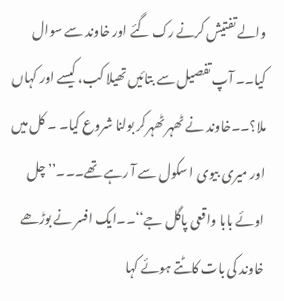والے تفتیش کرنے رک گئے اور خاوند سے سوال کیا۔۔ آپ تفصیل سے بتائیں تھیلا کب، کیسے اور کہاں ملا؟۔۔خاوند نے ٹھہر ٹھہرکر بولنا شروع کیا۔ ۔ کل میں اور میری بیوی ا سکول سے آ رہے تھے۔۔۔’’چل اوئے بابا واقعی پاگل جے‘‘۔۔ایک افسر نے بوڑھے خاوند کی بات کاٹتے ہوئے کہا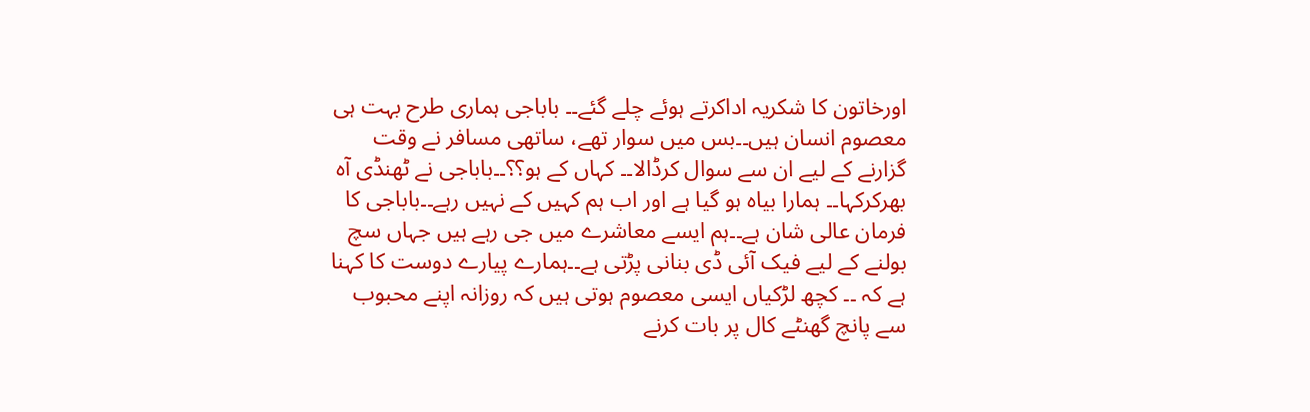اورخاتون کا شکریہ اداکرتے ہوئے چلے گئے۔۔ باباجی ہماری طرح بہت ہی معصوم انسان ہیں۔۔بس میں سوار تھے، ساتھی مسافر نے وقت گزارنے کے لیے ان سے سوال کرڈالا۔۔ کہاں کے ہو؟؟۔۔باباجی نے ٹھنڈی آہ بھرکرکہا۔۔ ہمارا بیاہ ہو گیا ہے اور اب ہم کہیں کے نہیں رہے۔۔باباجی کا فرمان عالی شان ہے۔۔ہم ایسے معاشرے میں جی رہے ہیں جہاں سچ بولنے کے لیے فیک آئی ڈی بنانی پڑتی ہے۔۔ہمارے پیارے دوست کا کہنا ہے کہ ۔۔ کچھ لڑکیاں ایسی معصوم ہوتی ہیں کہ روزانہ اپنے محبوب سے پانچ گھنٹے کال پر بات کرنے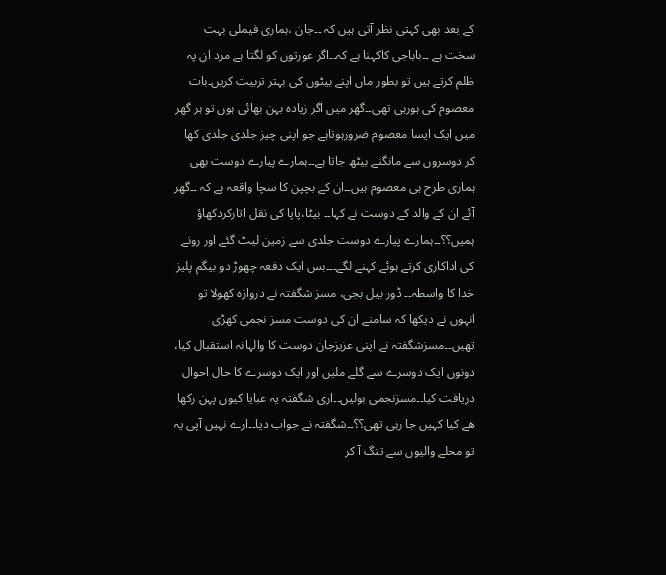کے بعد بھی کہتی نظر آتی ہیں کہ ۔۔جان ،ہماری فیملی بہت سخت ہے ۔۔باباجی کاکہنا ہے کہ۔۔اگر عورتوں کو لگتا ہے مرد ان پہ ظلم کرتے ہیں تو بطور ماں اپنے بیٹوں کی بہتر تربیت کریں۔بات معصوم کی ہورہی تھی۔۔گھر میں اگر زیادہ بہن بھائی ہوں تو ہر گھر میں ایک ایسا معصوم ضرورہوتاہے جو اپنی چیز جلدی جلدی کھا کر دوسروں سے مانگنے بیٹھ جاتا ہے۔۔ہمارے پیارے دوست بھی ہماری طرح ہی معصوم ہیں۔۔ان کے بچپن کا سچا واقعہ ہے کہ ۔۔گھر آئے ان کے والد کے دوست نے کہا۔۔ بیٹا،پاپا کی نقل اتارکردکھاؤ ہمیں؟؟۔۔ہمارے پیارے دوست جلدی سے زمین لیٹ گئے اور رونے کی اداکاری کرتے ہوئے کہنے لگے۔۔۔بس ایک دفعہ چھوڑ دو بیگم پلیز خدا کا واسطہ۔۔ ڈور بیل بجی، مسز شگفتہ نے دروازہ کھولا تو انہوں نے دیکھا کہ سامنے ان کی دوست مسز نجمی کھڑی تھیں۔۔مسزشگفتہ نے اپنی عزیزجان دوست کا والہانہ استقبال کیا، دونوں ایک دوسرے سے گلے ملیں اور ایک دوسرے کا حال احوال دریافت کیا۔۔مسزنجمی بولیں۔۔اری شگفتہ یہ عبایا کیوں پہن رکھا ھے کیا کہیں جا رہی تھی؟؟۔۔شگفتہ نے جواب دیا۔۔ارے نہیں آپی یہ تو محلے والیوں سے تنگ آ کر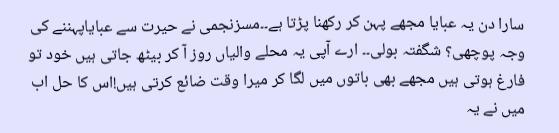سارا دن یہ عبایا مجھے پہن کر رکھنا پڑتا ہے۔۔مسزنجمی نے حیرت سے عبایاپہننے کی وجہ پوچھی؟ شگفتہ بولی۔۔ ارے آپی یہ محلے والیاں روز آ کر بیٹھ جاتی ہیں خود تو فارغ ہوتی ہیں مجھے بھی باتوں میں لگا کر میرا وقت ضائع کرتی ہیں!اس کا حل اب میں نے یہ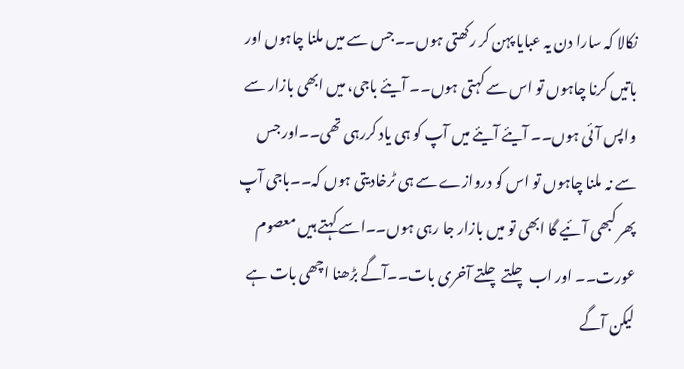نکالا کہ سارا دن یہ عبایا پہن کر رکھتی ہوں۔۔جس سے میں ملنا چاہوں اور باتیں کرنا چاہوں تو اس سے کہتی ہوں۔۔ آیئے باجی، میں ابھی بازار سے واپس آئی ہوں۔۔ آیئے آیئے میں آپ کو ہی یاد کررہی تھی۔۔اور جس سے نہ ملنا چاہوں تو اس کو دروازے سے ہی ٹرخادیتی ہوں کہ۔۔باجی آپ پھر کبھی آئیے گا ابھی تو میں بازار جا رہی ہوں۔۔اسے کہتے ہیں معصوم عورت۔۔ اور اب چلتے چلتے آخری بات۔۔آگے بڑھنا اچھی بات ہے لیکن آگے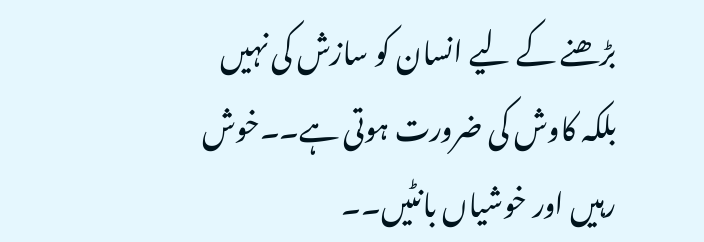بڑھنے کے لیے انسان کو سازش کی نہیں بلکہ کاوش کی ضرورت ہوتی ہے۔۔خوش رہیں اور خوشیاں بانٹیں۔۔